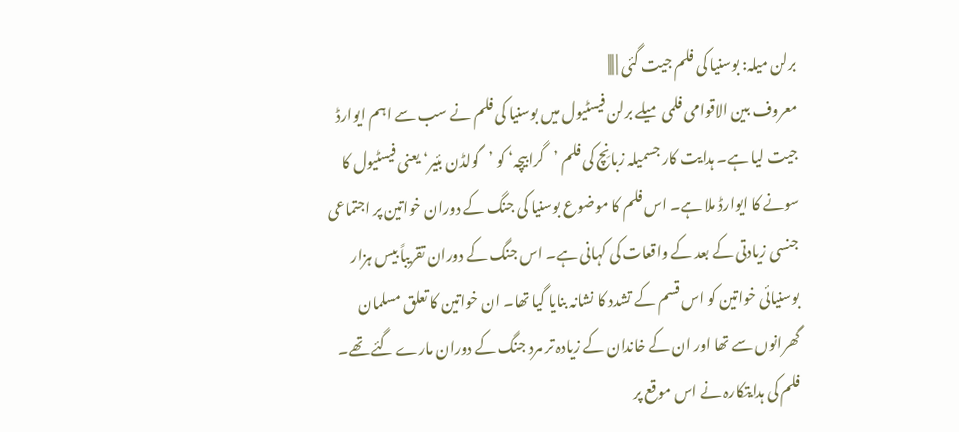برلن میلہ: بوسنیا کی فلم جیت گئی | |||
معروف بین الاقوامی فلمی میلے برلن فیسٹیول میں بوسنیا کی فلم نے سب سے اہم ایوارڈ جیت لیا ہے۔ ہدایت کار جسمیلہ زبانِچ کی فلم ’گرابیچہ‘ کو ’گولڈن بئیر‘ یعنی فیسٹیول کا سونے کا ایوارڈ ملا ہے۔ اس فلم کا موضوع بوسنیا کی جنگ کے دوران خواتین پر اجتماعی جنسی زیادتی کے بعد کے واقعات کی کہانی ہے۔ اس جنگ کے دوران تقریباً بیس ہزار بوسنیائی خواتین کو اس قسم کے تشدد کا نشانہ بنایا گیا تھا۔ ان خواتین کا تعلق مسلمان گھرانوں سے تھا اور ان کے خاندان کے زیادہ تر مرد جنگ کے دوران مارے گئے تھے۔ فلم کی ہدایتکارہ نے اس موقع پر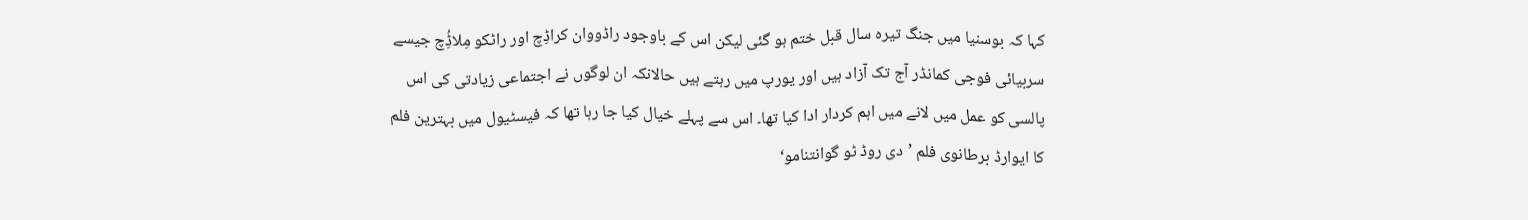کہا کہ بوسنیا میں جنگ تیرہ سال قبل ختم ہو گئی لیکن اس کے باوجود راڈووان کراڈِچ اور راٹکو مِلاڈُِچ جیسے سربیائی فوجی کمانڈر آج تک آزاد ہیں اور یورپ میں رہتے ہیں حالانکہ ان لوگوں نے اجتماعی زیادتی کی اس پالسی کو عمل میں لانے میں اہم کردار ادا کیا تھا۔ اس سے پہلے خیال کیا جا رہا تھا کہ فیسٹیول میں بہترین فلم کا ایوارڈ برطانوی فلم ’دی روڈ ٹو گوانتنامو‘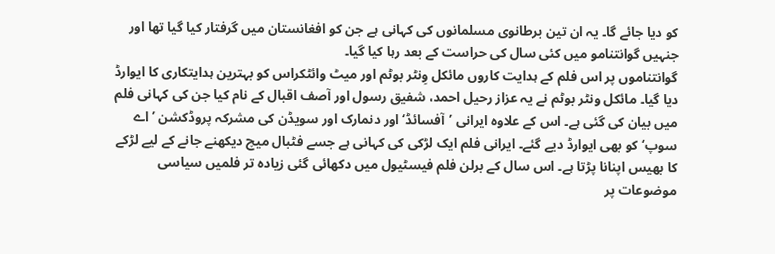کو دیا جائے گا۔ یہ ان تین برطانوی مسلمانوں کی کہانی ہے جن کو افغانستان میں گرفتار کیا گیا تھا اور جنہیں گوانتنامو میں کئی سال کی حراست کے بعد رہا کیا گیا۔
گوانتناموں پر اس فلم کے ہدایت کاروں مائکل وِنٹر بوٹم اور میٹ وائٹکراس کو بہترین ہدایتکاری کا ایوارڈ دیا گیا۔ مائکل ونٹر بوٹم نے یہ عزاز رحیل احمد، شفیق رسول اور آصف اقبال کے نام کیا جن کی کہانی فلم میں بیان کی گئی ہے۔ اس کے علاوہ ایرانی ’آفسائڈ‘ اور دنمارک اور سویڈن کی مشرکہ پروڈکشن ’اے سوپ‘ کو بھی ایوارڈ دیے گئے۔ ایرانی فلم ایک لڑکی کی کہانی ہے جسے فٹبال میچ دیکھنے جانے کے لیے لڑکے کا بھیس اپنانا پڑتا ہے۔ اس سال کے برلن فلم فیسٹیول میں دکھائی گئی زیادہ تر فلمیں سیاسی موضوعات پر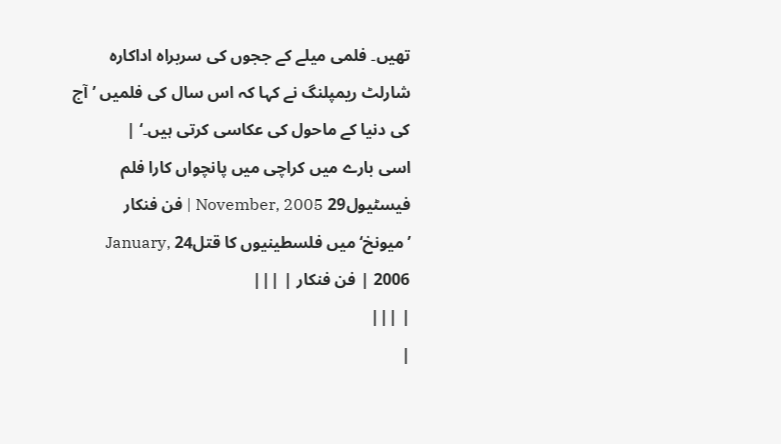تھیں۔ فلمی میلے کے ججوں کی سربراہ اداکارہ شارلٹ ریمپلنگ نے کہا کہ اس سال کی فلمیں ’آج کی دنیا کے ماحول کی عکاسی کرتی ہیں۔‘ |
اسی بارے میں کراچی میں پانچواں کارا فلم فیسٹیول29 November, 2005 | فن فنکار ’میونخ‘ میں فلسطینیوں کا قتل24 January, 2006 | فن فنکار | |||
| |||
|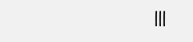|||